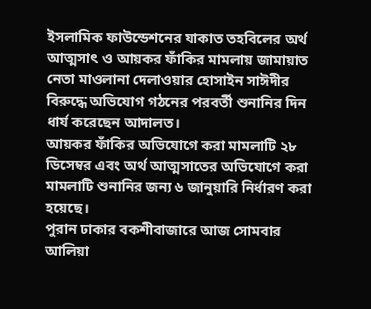ইসলামিক ফাউন্ডেশনের যাকাত তহবিলের অর্থ আত্মসাৎ ও আয়কর ফাঁকির মামলায় জামায়াত নেতা মাওলানা দেলাওয়ার হোসাইন সাঈদীর বিরুদ্ধে অভিযোগ গঠনের পরবর্তী শুনানির দিন ধার্য করেছেন আদালত।
আয়কর ফাঁকির অভিযোগে করা মামলাটি ২৮ ডিসেম্বর এবং অর্থ আত্মসাতের অভিযোগে করা মামলাটি শুনানির জন্য ৬ জানুয়ারি নির্ধারণ করা হয়েছে।
পুরান ঢাকার বকশীবাজারে আজ সোমবার আলিয়া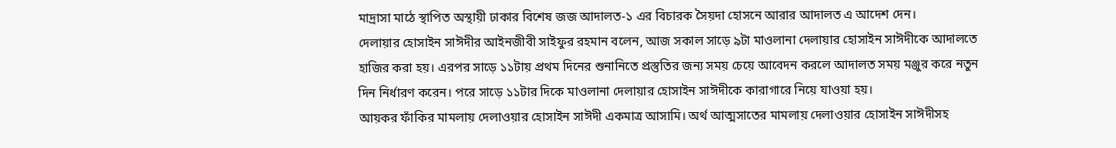মাদ্রাসা মাঠে স্থাপিত অস্থায়ী ঢাকার বিশেষ জজ আদালত-১ এর বিচারক সৈয়দা হোসনে আরার আদালত এ আদেশ দেন।
দেলায়ার হোসাইন সাঈদীর আইনজীবী সাইফুর রহমান বলেন, আজ সকাল সাড়ে ৯টা মাওলানা দেলায়ার হোসাইন সাঈদীকে আদালতে হাজির করা হয়। এরপর সাড়ে ১১টায় প্রথম দিনের শুনানিতে প্রস্তুতির জন্য সময় চেয়ে আবেদন করলে আদালত সময় মঞ্জুর করে নতুন দিন নির্ধারণ করেন। পরে সাড়ে ১১টার দিকে মাওলানা দেলায়ার হোসাইন সাঈদীকে কারাগারে নিয়ে যাওয়া হয়।
আয়কর ফাঁকির মামলায় দেলাওয়ার হোসাইন সাঈদী একমাত্র আসামি। অর্থ আত্মসাতের মামলায় দেলাওয়ার হোসাইন সাঈদীসহ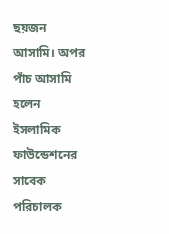ছয়জন আসামি। অপর পাঁচ আসামি হলেন ইসলামিক ফাউন্ডেশনের সাবেক পরিচালক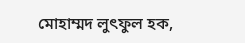মোহাম্মদ লুৎফুল হক,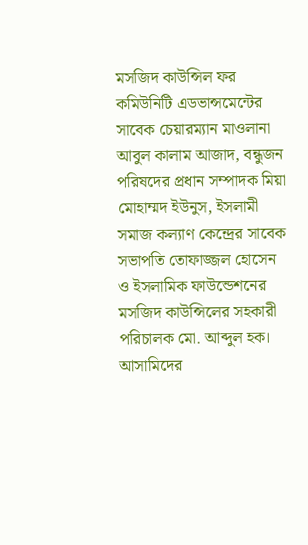মসজিদ কাউন্সিল ফর কমিউনিটি এডভান্সমেন্টের সাবেক চেয়ারম্যান মাওলানা আবুল কালাম আজাদ, বন্ধুজন পরিষদের প্রধান সম্পাদক মিয়া মোহাম্মদ ইউনুস, ইসলামী সমাজ কল্যাণ কেন্দ্রের সাবেক সভাপতি তোফাজ্জল হোসেন ও ইসলামিক ফাউন্ডেশনের মসজিদ কাউন্সিলের সহকারী পরিচালক মো. আব্দুল হক।
আসামিদের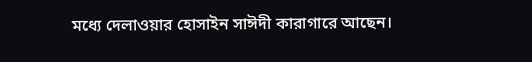মধ্যে দেলাওয়ার হোসাইন সাঈদী কারাগারে আছেন।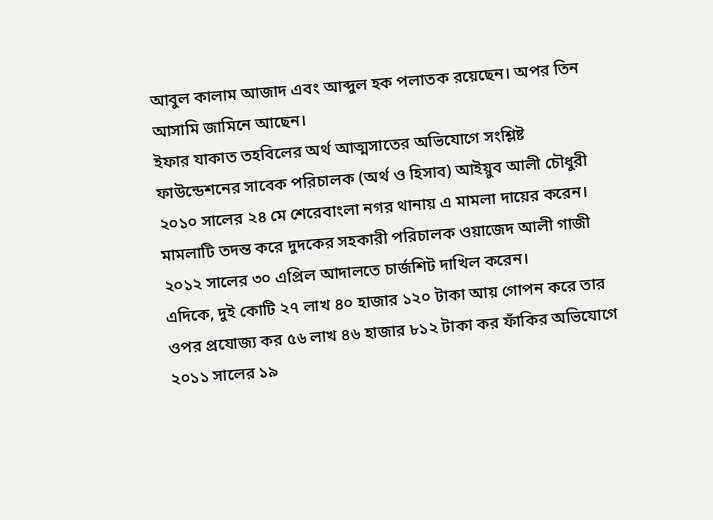আবুল কালাম আজাদ এবং আব্দুল হক পলাতক রয়েছেন। অপর তিন আসামি জামিনে আছেন।
ইফার যাকাত তহবিলের অর্থ আত্মসাতের অভিযোগে সংশ্লিষ্ট ফাউন্ডেশনের সাবেক পরিচালক (অর্থ ও হিসাব) আইয়ুব আলী চৌধুরী ২০১০ সালের ২৪ মে শেরেবাংলা নগর থানায় এ মামলা দায়ের করেন।
মামলাটি তদন্ত করে দুদকের সহকারী পরিচালক ওয়াজেদ আলী গাজী ২০১২ সালের ৩০ এপ্রিল আদালতে চার্জশিট দাখিল করেন।
এদিকে, দুই কোটি ২৭ লাখ ৪০ হাজার ১২০ টাকা আয় গোপন করে তার ওপর প্রযোজ্য কর ৫৬ লাখ ৪৬ হাজার ৮১২ টাকা কর ফাঁকির অভিযোগে ২০১১ সালের ১৯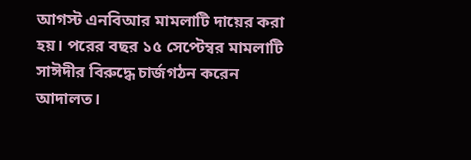আগস্ট এনবিআর মামলাটি দায়ের করা হয়। পরের বছর ১৫ সেপ্টেম্বর মামলাটি সাঈদীর বিরুদ্ধে চার্জগঠন করেন আদালত।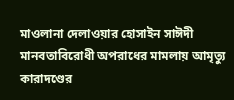মাওলানা দেলাওয়ার হোসাইন সাঈদী মানবতাবিরোধী অপরাধের মামলায় আমৃত্যু কারাদণ্ডের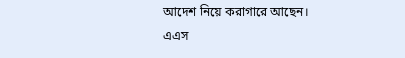আদেশ নিয়ে করাগারে আছেন।
এএস